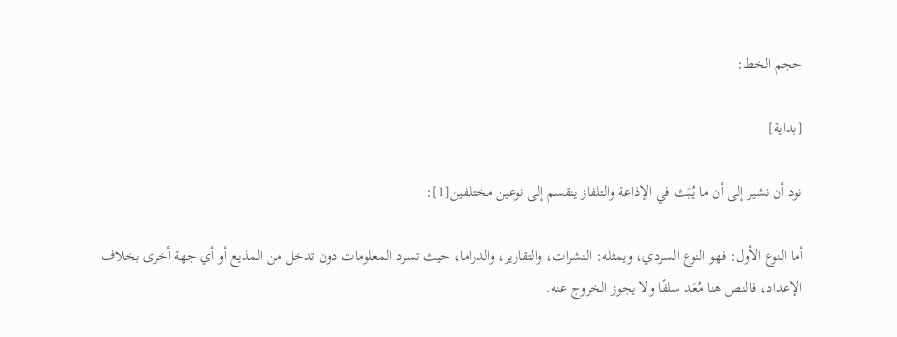حجم الخط:

[بداية]

نود أن نشير إلى أن ما يُبَث في الإذاعة والتلفاز ينقسم إلى نوعين مختلفين[1]:

أما النوع الأول: فهو النوع السردي، ويمثله: النشرات، والتقارير، والدراما، حيث تسرد المعلومات دون تدخل من المذيع أو أي جهة أخرى بخلاف الإعداد، فالنص هنا مُعَد سلفًا ولا يجوز الخروج عنه.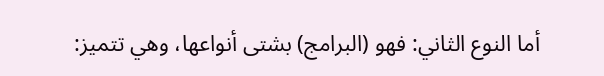أما النوع الثاني: فهو (البرامج) بشتى أنواعها، وهي تتميز: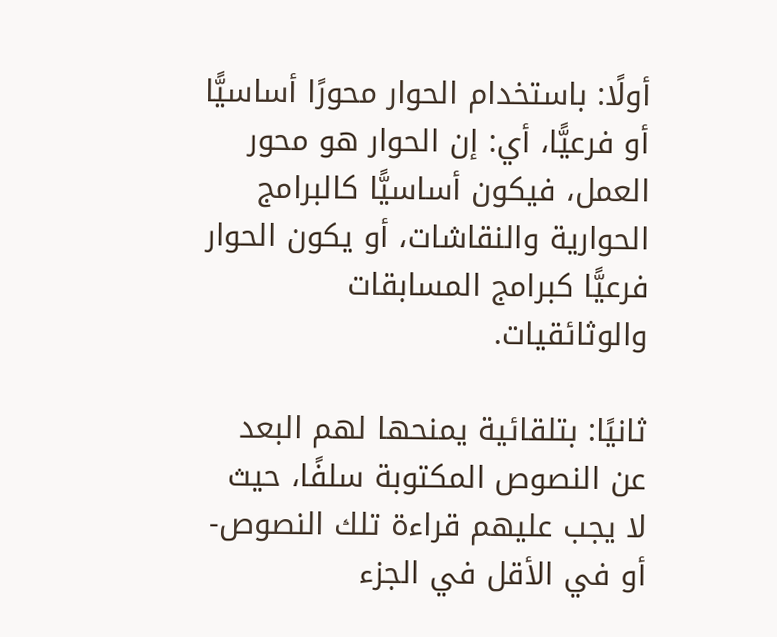أولًا: باستخدام الحوار محورًا أساسيًّا أو فرعيًّا، أي: إن الحوار هو محور العمل، فيكون أساسيًّا كالبرامج الحوارية والنقاشات، أو يكون الحوار فرعيًّا كبرامج المسابقات والوثائقيات.

ثانيًا: بتلقائية يمنحها لهم البعد عن النصوص المكتوبة سلفًا، حيث لا يجب عليهم قراءة تلك النصوص- أو في الأقل في الجزء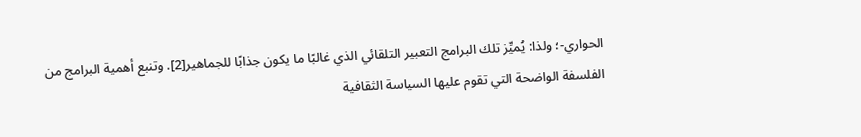الحواري-؛ ولذا: يُميِّز تلك البرامج التعبير التلقائي الذي غالبًا ما يكون جذابًا للجماهير[2]. وتنبع أهمية البرامج من الفلسفة الواضحة التي تقوم عليها السياسة الثقافية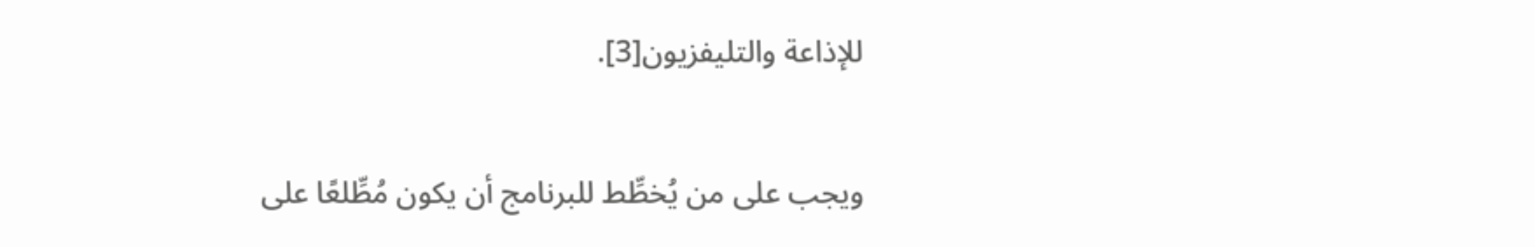للإذاعة والتليفزيون[3].

ويجب على من يُخطِّط للبرنامج أن يكون مُطِّلعًا على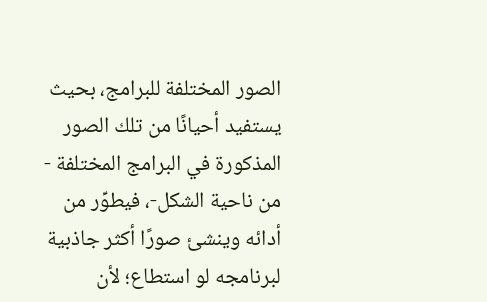الصور المختلفة للبرامج، بحيث يستفيد أحيانًا من تلك الصور المذكورة في البرامج المختلفة - من ناحية الشكل-، فيطوِّر من أدائه وينشئ صورًا أكثر جاذبية لبرنامجه لو استطاع؛ لأن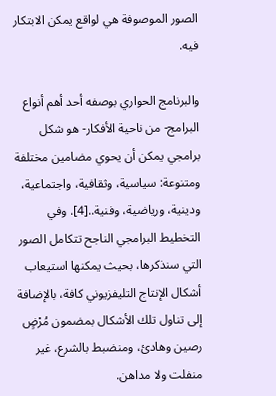الصور الموصوفة هي لواقع يمكن الابتكار فيه.

والبرنامج الحواري بوصفه أحد أهم أنواع البرامج- من ناحية الأفكار- هو شكل برامجي يمكن أن يحوي مضامين مختلفة ومتنوعة: سياسية، وثقافية، واجتماعية، ودينية، ورياضية، وفنية..[4]. وفي التخطيط البرامجي الناجح تتكامل الصور التي سنذكرها، بحيث يمكنها استيعاب أشكال الإنتاج التليفزيوني كافة، بالإضافة إلى تناول تلك الأشكال بمضمون مُرْضٍ رصين وهادئ، ومنضبط بالشرع، غير منفلت ولا مداهن.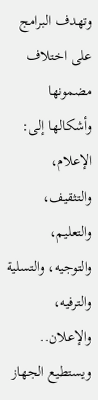وتهدف البرامج على اختلاف مضمونها وأشكالها إلى: الإعلام، والتثقيف، والتعليم، والتوجيه، والتسلية والترفيه، والإعلان.. ويستطيع الجهاز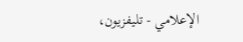الإعلامي - تليفزيون،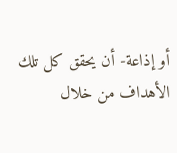أو إذاعة- أن يحقق كل تلك الأهداف من خلال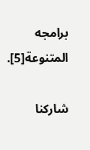برامجه المتنوعة[5].

شاركنا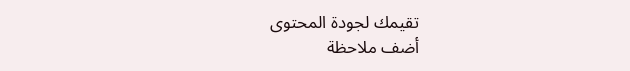تقيمك لجودة المحتوى
أضف ملاحظة